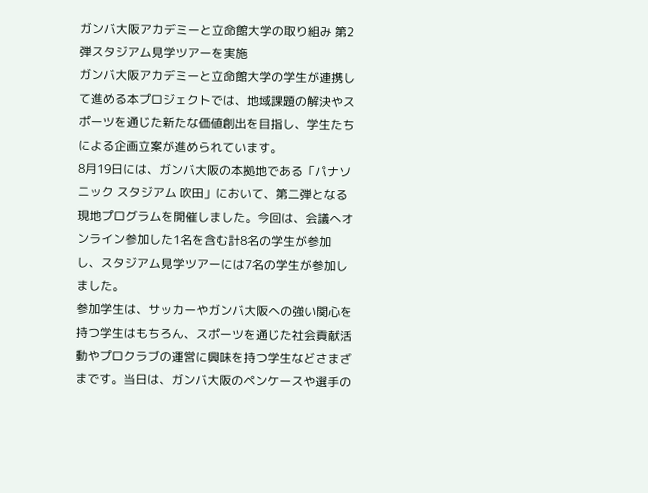ガンバ大阪アカデミーと立命館大学の取り組み 第2弾スタジアム見学ツアーを実施
ガンバ大阪アカデミーと立命館大学の学生が連携して進める本プロジェクトでは、地域課題の解決やスポーツを通じた新たな価値創出を目指し、学生たちによる企画立案が進められています。
8月19日には、ガンバ大阪の本拠地である「パナソニック スタジアム 吹田」において、第二弾となる現地プログラムを開催しました。今回は、会議へオンライン参加した1名を含む計8名の学生が参加し、スタジアム見学ツアーには7名の学生が参加しました。
参加学生は、サッカーやガンバ大阪への強い関心を持つ学生はもちろん、スポーツを通じた社会貢献活動やプロクラブの運営に興味を持つ学生などさまざまです。当日は、ガンバ大阪のペンケースや選手の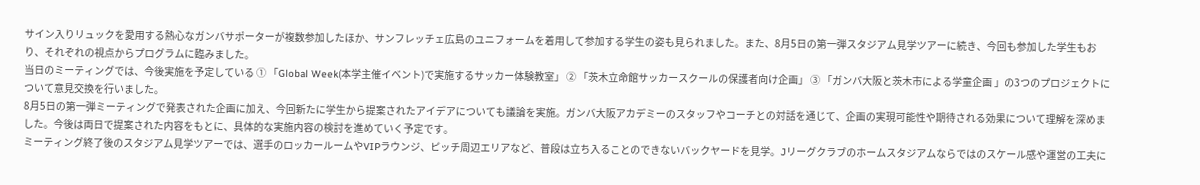サイン入りリュックを愛用する熱心なガンバサポーターが複数参加したほか、サンフレッチェ広島のユニフォームを着用して参加する学生の姿も見られました。また、8月5日の第一弾スタジアム見学ツアーに続き、今回も参加した学生もおり、それぞれの視点からプログラムに臨みました。
当日のミーティングでは、今後実施を予定している ① 「Global Week(本学主催イベント)で実施するサッカー体験教室」 ② 「茨木立命館サッカースクールの保護者向け企画」 ③ 「ガンバ大阪と茨木市による学童企画 」の3つのプロジェクトについて意見交換を行いました。
8月5日の第一弾ミーティングで発表された企画に加え、今回新たに学生から提案されたアイデアについても議論を実施。ガンバ大阪アカデミーのスタッフやコーチとの対話を通じて、企画の実現可能性や期待される効果について理解を深めました。今後は両日で提案された内容をもとに、具体的な実施内容の検討を進めていく予定です。
ミーティング終了後のスタジアム見学ツアーでは、選手のロッカールームやVIPラウンジ、ピッチ周辺エリアなど、普段は立ち入ることのできないバックヤードを見学。Jリーグクラブのホームスタジアムならではのスケール感や運営の工夫に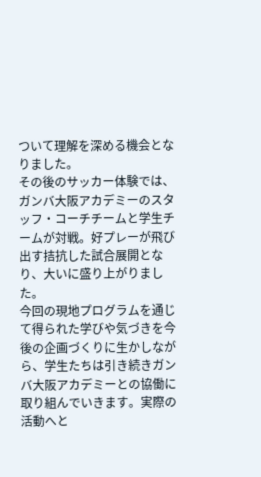ついて理解を深める機会となりました。
その後のサッカー体験では、ガンバ大阪アカデミーのスタッフ・コーチチームと学生チームが対戦。好プレーが飛び出す拮抗した試合展開となり、大いに盛り上がりました。
今回の現地プログラムを通じて得られた学びや気づきを今後の企画づくりに生かしながら、学生たちは引き続きガンバ大阪アカデミーとの協働に取り組んでいきます。実際の活動へと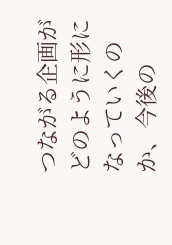つながる企画がどのように形になっていくのか、今後の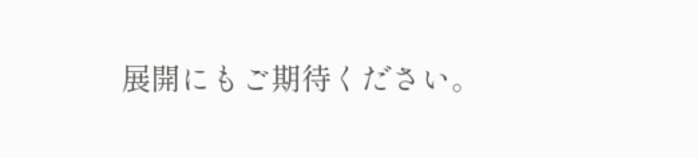展開にもご期待ください。